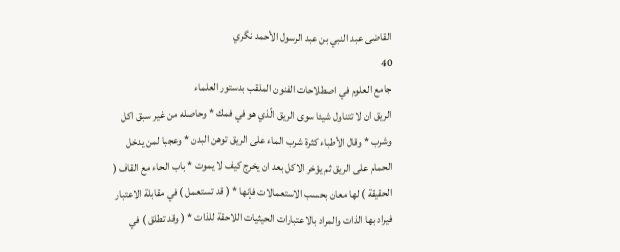القاضى عبد النبي بن عبد الرسول الأحمد نگري
40
جامع العلوم في اصطلاحات الفنون الملقب بدستور العلماء
الريق ان لا تتناول شيئا سوى الريق الّذي هو في فمك * وحاصله من غير سبق اكل وشرب * وقال الأطباء كثرة شرب الماء على الريق توهن البدن * وعجبا لمن يدخل الحمام على الريق ثم يؤخر الاكل بعد ان يخرج كيف لا يموت * باب الحاء مع القاف ( الحقيقة ) لها معان بحسب الاستعمالات فإنها * ( قد تستعمل ) في مقابلة الاعتبار فيراد بها الذات والمراد بالاعتبارات الحيثيات اللاحقة للذات * ( وقد تطلق ) في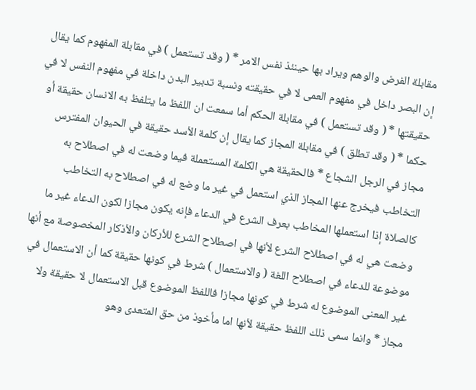مقابلة الفرض والوهم ويراد بها حينئذ نفس الامر * ( وقد تستعمل ) في مقابلة المفهوم كما يقال إن البصر داخل في مفهوم العمى لا في حقيقته ونسبة تدبير البدن داخلة في مفهوم النفس لا في حقيقتها * ( وقد تستعمل ) في مقابلة الحكم أما سمعت ان اللفظ ما يتلفظ به الانسان حقيقة أو حكما * ( وقد تطلق ) في مقابلة المجاز كما يقال إن كلمة الأسد حقيقة في الحيوان المفترس مجاز في الرجل الشجاع * فالحقيقة هي الكلمة المستعملة فيما وضعت له في اصطلاح به التخاطب فيخرج عنها المجاز الذي استعمل في غير ما وضع له في اصطلاح به التخاطب كالصلاة إذا استعملها المخاطب بعرف الشرع في الدعاء فإنه يكون مجازا لكون الدعاء غير ما وضعت هي له في اصطلاح الشرع لأنها في اصطلاح الشرع للأركان والأذكار المخصوصة مع أنها موضوعة للدعاء في اصطلاح اللغة ( والاستعمال ) شرط في كونها حقيقة كما أن الاستعمال في غير المعنى الموضوع له شرط في كونها مجازا فاللفظ الموضوع قبل الاستعمال لا حقيقة ولا مجاز * وانما سمى ذلك اللفظ حقيقة لأنها اما مأخوذ من حق المتعدى وهو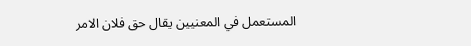المستعمل في المعنيين يقال حق فلان الامر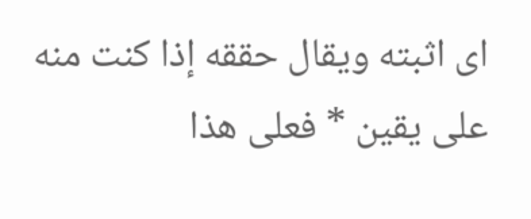اى اثبته ويقال حققه إذا كنت منه على يقين * فعلى هذا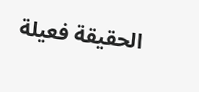الحقيقة فعيلة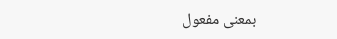بمعنى مفعول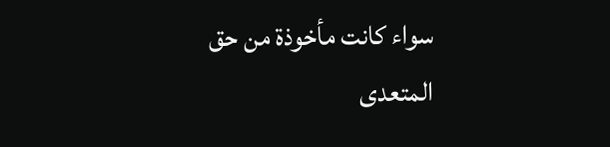سواء كانت مأخوذة من حق المتعدى